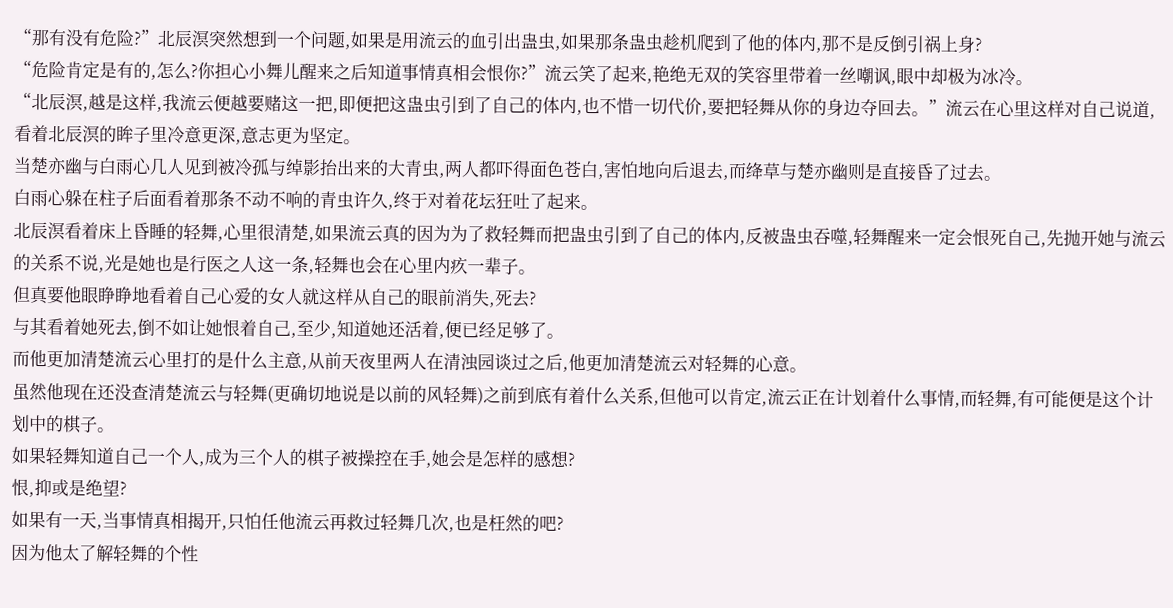“那有没有危险?”北辰溟突然想到一个问题,如果是用流云的血引出蛊虫,如果那条蛊虫趁机爬到了他的体内,那不是反倒引祸上身?
“危险肯定是有的,怎么?你担心小舞儿醒来之后知道事情真相会恨你?”流云笑了起来,艳绝无双的笑容里带着一丝嘲讽,眼中却极为冰冷。
“北辰溟,越是这样,我流云便越要赌这一把,即便把这蛊虫引到了自己的体内,也不惜一切代价,要把轻舞从你的身边夺回去。”流云在心里这样对自己说道,看着北辰溟的眸子里冷意更深,意志更为坚定。
当楚亦幽与白雨心几人见到被冷孤与绰影抬出来的大青虫,两人都吓得面色苍白,害怕地向后退去,而绛草与楚亦幽则是直接昏了过去。
白雨心躲在柱子后面看着那条不动不响的青虫许久,终于对着花坛狂吐了起来。
北辰溟看着床上昏睡的轻舞,心里很清楚,如果流云真的因为为了救轻舞而把蛊虫引到了自己的体内,反被蛊虫吞噬,轻舞醒来一定会恨死自己,先抛开她与流云的关系不说,光是她也是行医之人这一条,轻舞也会在心里内疚一辈子。
但真要他眼睁睁地看着自己心爱的女人就这样从自己的眼前消失,死去?
与其看着她死去,倒不如让她恨着自己,至少,知道她还活着,便已经足够了。
而他更加清楚流云心里打的是什么主意,从前天夜里两人在清浊园谈过之后,他更加清楚流云对轻舞的心意。
虽然他现在还没查清楚流云与轻舞(更确切地说是以前的风轻舞)之前到底有着什么关系,但他可以肯定,流云正在计划着什么事情,而轻舞,有可能便是这个计划中的棋子。
如果轻舞知道自己一个人,成为三个人的棋子被操控在手,她会是怎样的感想?
恨,抑或是绝望?
如果有一天,当事情真相揭开,只怕任他流云再救过轻舞几次,也是枉然的吧?
因为他太了解轻舞的个性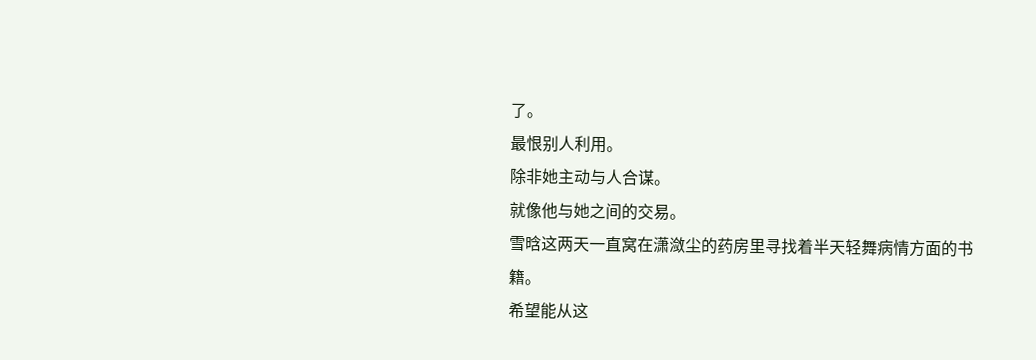了。
最恨别人利用。
除非她主动与人合谋。
就像他与她之间的交易。
雪晗这两天一直窝在潇潋尘的药房里寻找着半天轻舞病情方面的书籍。
希望能从这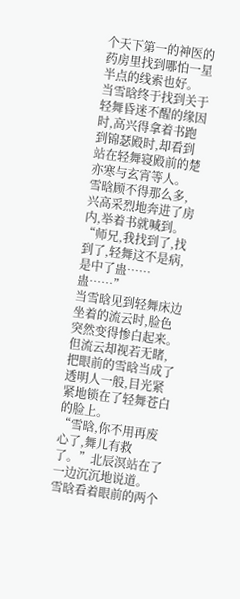个天下第一的神医的药房里找到哪怕一星半点的线索也好。
当雪晗终于找到关于轻舞昏迷不醒的缘因时,高兴得拿着书跑到锦瑟殿时,却看到站在轻舞寝殿前的楚亦寒与玄宵等人。
雪晗顾不得那么多,兴高采烈地奔进了房内,举着书就喊到。
“师兄,我找到了,找到了,轻舞这不是病,是中了蛊……蛊……”
当雪晗见到轻舞床边坐着的流云时,脸色突然变得惨白起来。
但流云却视若无睹,把眼前的雪晗当成了透明人一般,目光紧紧地锁在了轻舞苍白的脸上。
“雪晗,你不用再废心了,舞儿有救了。”北辰溟站在了一边沉沉地说道。
雪晗看着眼前的两个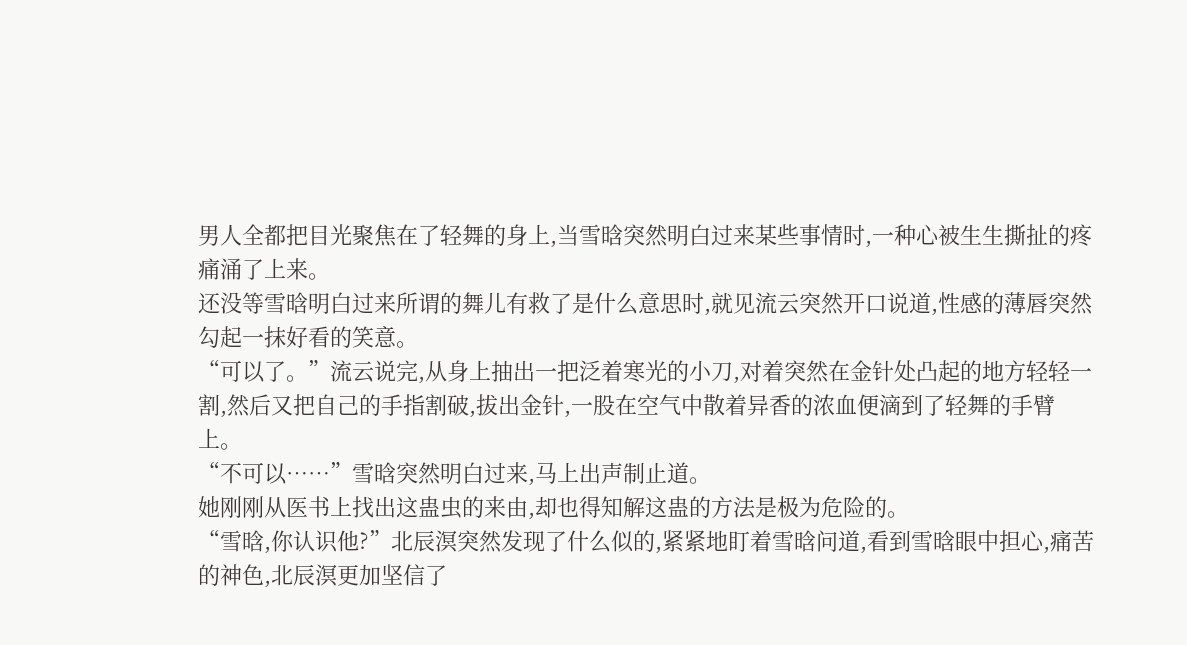男人全都把目光聚焦在了轻舞的身上,当雪晗突然明白过来某些事情时,一种心被生生撕扯的疼痛涌了上来。
还没等雪晗明白过来所谓的舞儿有救了是什么意思时,就见流云突然开口说道,性感的薄唇突然勾起一抹好看的笑意。
“可以了。”流云说完,从身上抽出一把泛着寒光的小刀,对着突然在金针处凸起的地方轻轻一割,然后又把自己的手指割破,拔出金针,一股在空气中散着异香的浓血便滴到了轻舞的手臂上。
“不可以……”雪晗突然明白过来,马上出声制止道。
她刚刚从医书上找出这蛊虫的来由,却也得知解这蛊的方法是极为危险的。
“雪晗,你认识他?”北辰溟突然发现了什么似的,紧紧地盯着雪晗问道,看到雪晗眼中担心,痛苦的神色,北辰溟更加坚信了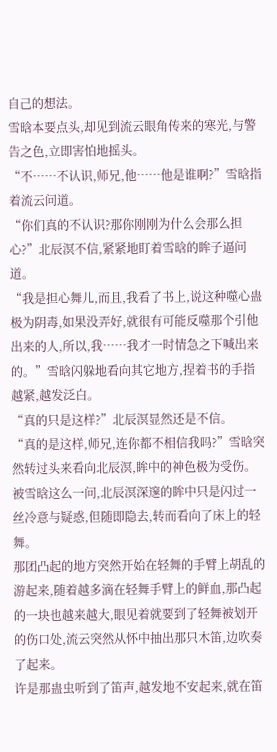自己的想法。
雪晗本要点头,却见到流云眼角传来的寒光,与警告之色,立即害怕地摇头。
“不……不认识,师兄,他……他是谁啊?”雪晗指着流云问道。
“你们真的不认识?那你刚刚为什么会那么担心?”北辰溟不信,紧紧地盯着雪晗的眸子逼问道。
“我是担心舞儿,而且,我看了书上,说这种噬心蛊极为阴毒,如果没弄好,就很有可能反噬那个引他出来的人,所以,我……我才一时情急之下喊出来的。”雪晗闪躲地看向其它地方,捏着书的手指越紧,越发泛白。
“真的只是这样?”北辰溟显然还是不信。
“真的是这样,师兄,连你都不相信我吗?”雪晗突然转过头来看向北辰溟,眸中的神色极为受伤。
被雪晗这么一问,北辰溟深邃的眸中只是闪过一丝冷意与疑惑,但随即隐去,转而看向了床上的轻舞。
那团凸起的地方突然开始在轻舞的手臂上胡乱的游起来,随着越多滴在轻舞手臂上的鲜血,那凸起的一块也越来越大,眼见着就要到了轻舞被划开的伤口处,流云突然从怀中抽出那只木笛,边吹奏了起来。
许是那蛊虫听到了笛声,越发地不安起来,就在笛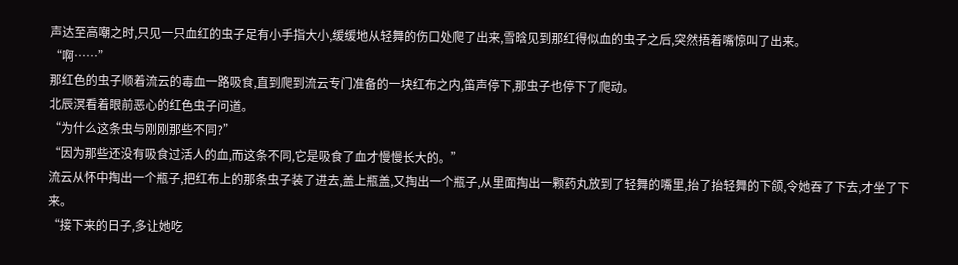声达至高嘲之时,只见一只血红的虫子足有小手指大小,缓缓地从轻舞的伤口处爬了出来,雪晗见到那红得似血的虫子之后,突然捂着嘴惊叫了出来。
“啊……”
那红色的虫子顺着流云的毒血一路吸食,直到爬到流云专门准备的一块红布之内,笛声停下,那虫子也停下了爬动。
北辰溟看着眼前恶心的红色虫子问道。
“为什么这条虫与刚刚那些不同?”
“因为那些还没有吸食过活人的血,而这条不同,它是吸食了血才慢慢长大的。”
流云从怀中掏出一个瓶子,把红布上的那条虫子装了进去,盖上瓶盖,又掏出一个瓶子,从里面掏出一颗药丸放到了轻舞的嘴里,抬了抬轻舞的下颌,令她吞了下去,才坐了下来。
“接下来的日子,多让她吃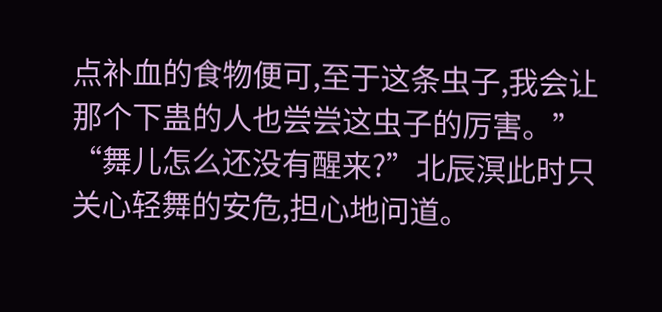点补血的食物便可,至于这条虫子,我会让那个下蛊的人也尝尝这虫子的厉害。”
“舞儿怎么还没有醒来?”北辰溟此时只关心轻舞的安危,担心地问道。